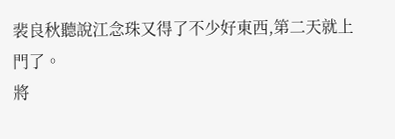裴良秋聽說江念珠又得了不少好東西,第二天就上門了。
將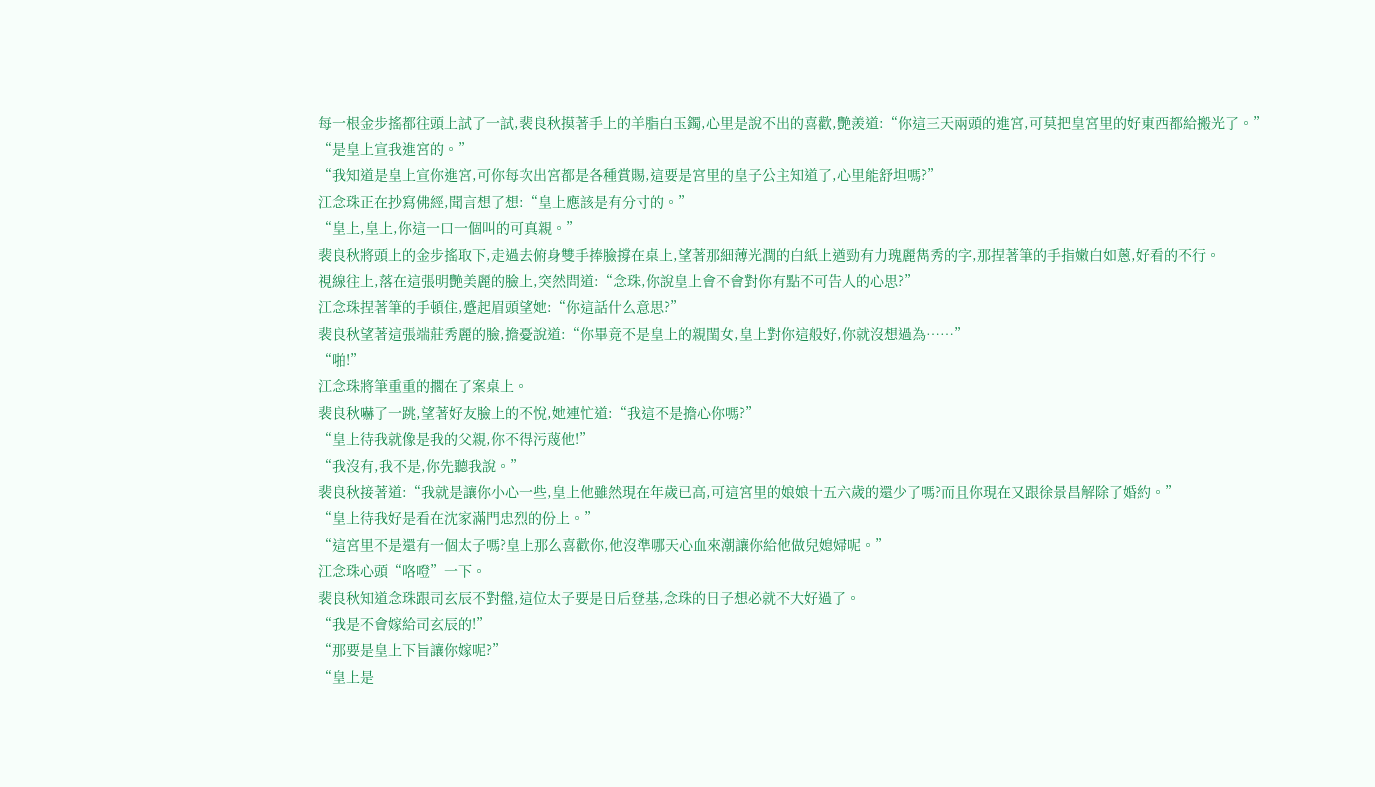每一根金步搖都往頭上試了一試,裴良秋摸著手上的羊脂白玉鐲,心里是說不出的喜歡,艷羨道:“你這三天兩頭的進宮,可莫把皇宮里的好東西都給搬光了。”
“是皇上宣我進宮的。”
“我知道是皇上宣你進宮,可你每次出宮都是各種賞賜,這要是宮里的皇子公主知道了,心里能舒坦嗎?”
江念珠正在抄寫佛經,聞言想了想:“皇上應該是有分寸的。”
“皇上,皇上,你這一口一個叫的可真親。”
裴良秋將頭上的金步搖取下,走過去俯身雙手捧臉撐在桌上,望著那細薄光潤的白紙上遒勁有力瑰麗雋秀的字,那捏著筆的手指嫩白如蔥,好看的不行。
視線往上,落在這張明艷美麗的臉上,突然問道:“念珠,你說皇上會不會對你有點不可告人的心思?”
江念珠捏著筆的手頓住,蹙起眉頭望她:“你這話什么意思?”
裴良秋望著這張端莊秀麗的臉,擔憂說道:“你畢竟不是皇上的親閨女,皇上對你這般好,你就沒想過為……”
“啪!”
江念珠將筆重重的擱在了案桌上。
裴良秋嚇了一跳,望著好友臉上的不悅,她連忙道:“我這不是擔心你嗎?”
“皇上待我就像是我的父親,你不得污蔑他!”
“我沒有,我不是,你先聽我說。”
裴良秋接著道:“我就是讓你小心一些,皇上他雖然現在年歲已高,可這宮里的娘娘十五六歲的還少了嗎?而且你現在又跟徐景昌解除了婚約。”
“皇上待我好是看在沈家滿門忠烈的份上。”
“這宮里不是還有一個太子嗎?皇上那么喜歡你,他沒準哪天心血來潮讓你給他做兒媳婦呢。”
江念珠心頭“咯噔”一下。
裴良秋知道念珠跟司玄辰不對盤,這位太子要是日后登基,念珠的日子想必就不大好過了。
“我是不會嫁給司玄辰的!”
“那要是皇上下旨讓你嫁呢?”
“皇上是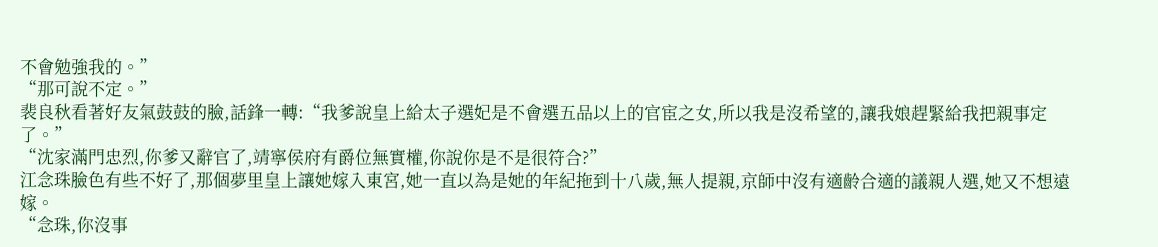不會勉強我的。”
“那可說不定。”
裴良秋看著好友氣鼓鼓的臉,話鋒一轉:“我爹說皇上給太子選妃是不會選五品以上的官宦之女,所以我是沒希望的,讓我娘趕緊給我把親事定了。”
“沈家滿門忠烈,你爹又辭官了,靖寧侯府有爵位無實權,你說你是不是很符合?”
江念珠臉色有些不好了,那個夢里皇上讓她嫁入東宮,她一直以為是她的年紀拖到十八歲,無人提親,京師中沒有適齡合適的議親人選,她又不想遠嫁。
“念珠,你沒事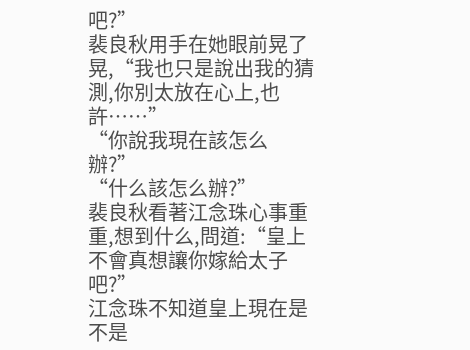吧?”
裴良秋用手在她眼前晃了晃,“我也只是說出我的猜測,你別太放在心上,也許……”
“你說我現在該怎么辦?”
“什么該怎么辦?”
裴良秋看著江念珠心事重重,想到什么,問道:“皇上不會真想讓你嫁給太子吧?”
江念珠不知道皇上現在是不是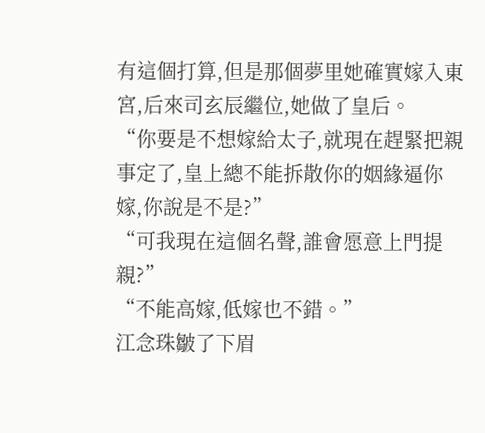有這個打算,但是那個夢里她確實嫁入東宮,后來司玄辰繼位,她做了皇后。
“你要是不想嫁給太子,就現在趕緊把親事定了,皇上總不能拆散你的姻緣逼你嫁,你說是不是?”
“可我現在這個名聲,誰會愿意上門提親?”
“不能高嫁,低嫁也不錯。”
江念珠皺了下眉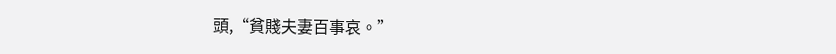頭,“貧賤夫妻百事哀。”